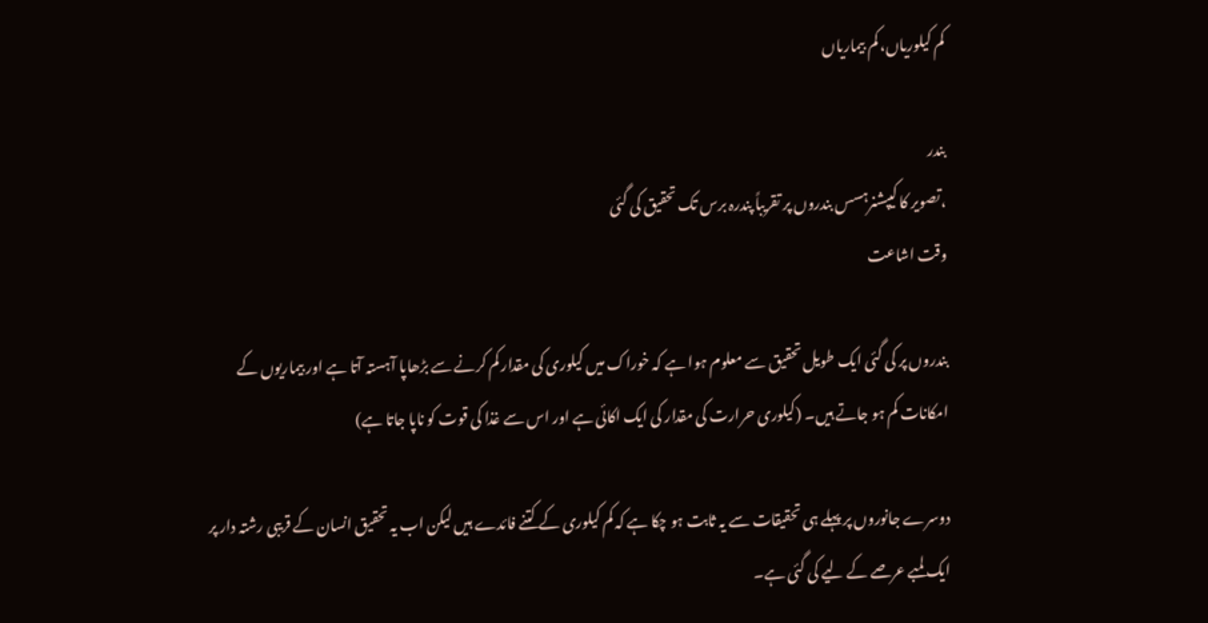کم کیلوریاں، کم بیماریاں

بندر
،تصویر کا کیپشنرہسس بندروں پر تقریباً پندرہ برس تک تحقیق کی گئی
وقت اشاعت

بندروں پر کی گئی ایک طویل تحقیق سے معلوم ہوا ہے کہ خوراک میں کیلوری کی مقدار کم کرنے سے بڑھاپا آہستہ آتا ہے اور بیماریوں کے امکانات کم ہو جاتے ہیں۔ (کیلوری حرارت کی مقدار کی ایک اکائی ہے اور اس سے غذا کی قوت کو ناپا جاتا ہے)

دوسرے جانوروں پر پہلے ہی تحقیقات سے یہ ثابت ہو چکا ہے کہ کم کیلوری کے کتنے فائدے ہیں لیکن اب یہ تحقیق انسان کے قریبی رشتہ دار پر ایک لمبے عرصے کے لیے کی گئی ہے۔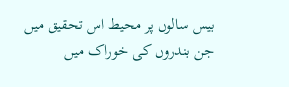بیس سالوں پر محیط اس تحقیق میں جن بندروں کی خوراک میں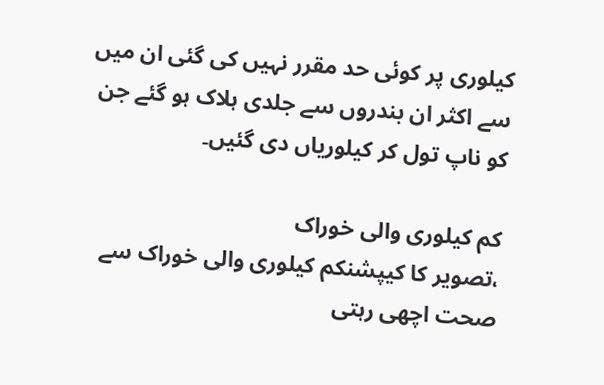کیلوری پر کوئی حد مقرر نہیں کی گئی ان میں سے اکثر ان بندروں سے جلدی ہلاک ہو گئے جن کو ناپ تول کر کیلوریاں دی گئیں۔

کم کیلوری والی خوراک
،تصویر کا کیپشنکم کیلوری والی خوراک سے صحت اچھی رہتی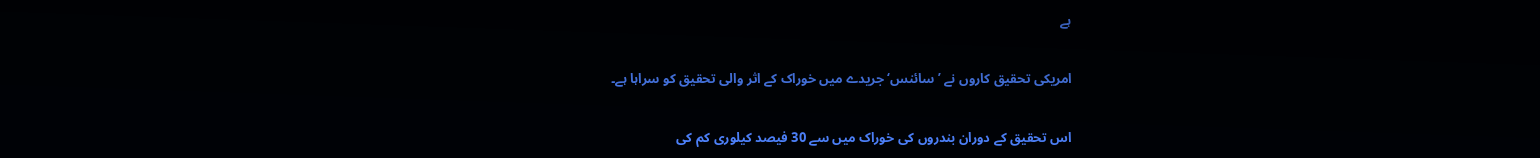ہے

امریکی تحقیق کاروں نے ’سائنس‘ جریدے میں خوراک کے اثر والی تحقیق کو سراہا ہے۔

اس تحقیق کے دوران بندروں کی خوراک میں سے 30 فیصد کیلوری کم کی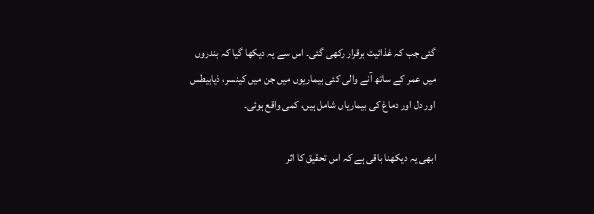گئی جب کہ غذائیت برقرار رکھی گئی۔ اس سے یہ دیکھا گیا کہ بندروں میں عمر کے ساتھ آنے والی کئی بیماریوں میں جن میں کینسر، ذیابیطس اور دل اور دماغ کی بیماریاں شامل ہیں، کمی واقع ہوئی۔

ابھی یہ دیکھنا باقی ہے کہ اس تحقیق کا اثر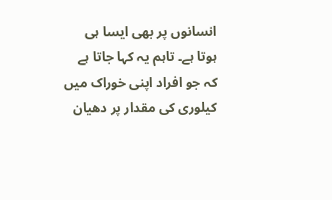انسانوں پر بھی ایسا ہی ہوتا ہے۔ تاہم یہ کہا جاتا ہے کہ جو افراد اپنی خوراک میں کیلوری کی مقدار پر دھیان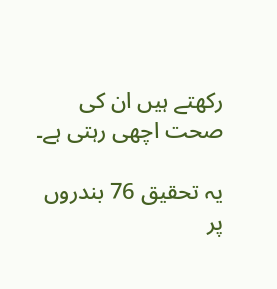رکھتے ہیں ان کی صحت اچھی رہتی ہے۔

یہ تحقیق 76 بندروں پر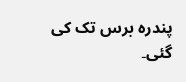پندرہ برس تک کی گئی۔